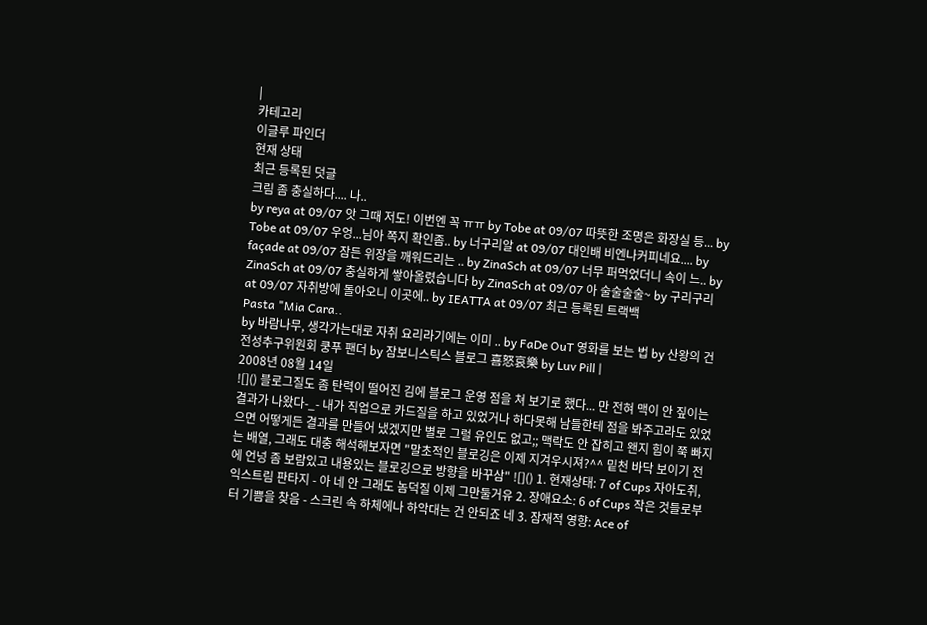|
카테고리
이글루 파인더
현재 상태
최근 등록된 덧글
크림 좀 충실하다.... 나..
by reya at 09/07 앗 그때 저도! 이번엔 꼭 ㅠㅠ by Tobe at 09/07 따뜻한 조명은 화장실 등... by Tobe at 09/07 우엉...님아 쪽지 확인좀.. by 너구리알 at 09/07 대인배 비엔나커피네요.... by façade at 09/07 잠든 위장을 깨워드리는 .. by ZinaSch at 09/07 너무 퍼먹었더니 속이 느.. by ZinaSch at 09/07 충실하게 쌓아올렸습니다 by ZinaSch at 09/07 아 술술술술~ by 구리구리 at 09/07 자취방에 돌아오니 이곳에.. by IEATTA at 09/07 최근 등록된 트랙백
Pasta "Mia Cara..
by 바람나무, 생각가는대로 자취 요리라기에는 이미 .. by FaDe OuT 영화를 보는 법 by 산왕의 건전성추구위원회 쿵푸 팬더 by 잠보니스틱스 블로그 喜怒哀樂 by Luv Pill |
2008년 08월 14일
![]() 블로그질도 좀 탄력이 떨어진 김에 블로그 운영 점을 쳐 보기로 했다... 만 전혀 맥이 안 짚이는 결과가 나왔다-_- 내가 직업으로 카드질을 하고 있었거나 하다못해 남들한테 점을 봐주고라도 있었으면 어떻게든 결과를 만들어 냈겠지만 별로 그럴 유인도 없고;; 맥락도 안 잡히고 왠지 힘이 쭉 빠지는 배열, 그래도 대충 해석해보자면 "말초적인 블로깅은 이제 지겨우시져?^^ 밑천 바닥 보이기 전에 언넝 좀 보람있고 내용있는 블로깅으로 방향을 바꾸삼" ![]() 1. 현재상태: 7 of Cups 자아도취, 익스트림 판타지 - 아 네 안 그래도 놈덕질 이제 그만둘거유 2. 장애요소: 6 of Cups 작은 것들로부터 기쁨을 찾음 - 스크린 속 하체에나 하악대는 건 안되죠 네 3. 잠재적 영향: Ace of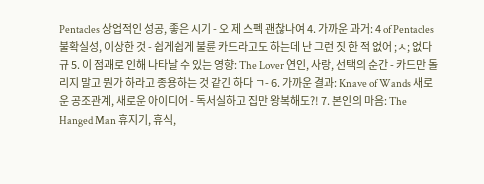Pentacles 상업적인 성공, 좋은 시기 - 오 제 스펙 괜찮나여 4. 가까운 과거: 4 of Pentacles 불확실성, 이상한 것 - 쉽게쉽게 불륜 카드라고도 하는데 난 그런 짓 한 적 없어 ;ㅅ; 없다규 5. 이 점괘로 인해 나타날 수 있는 영향: The Lover 연인, 사랑, 선택의 순간 - 카드만 돌리지 말고 뭔가 하라고 종용하는 것 같긴 하다 ㄱ- 6. 가까운 결과: Knave of Wands 새로운 공조관계, 새로운 아이디어 - 독서실하고 집만 왕복해도?! 7. 본인의 마음: The Hanged Man 휴지기, 휴식,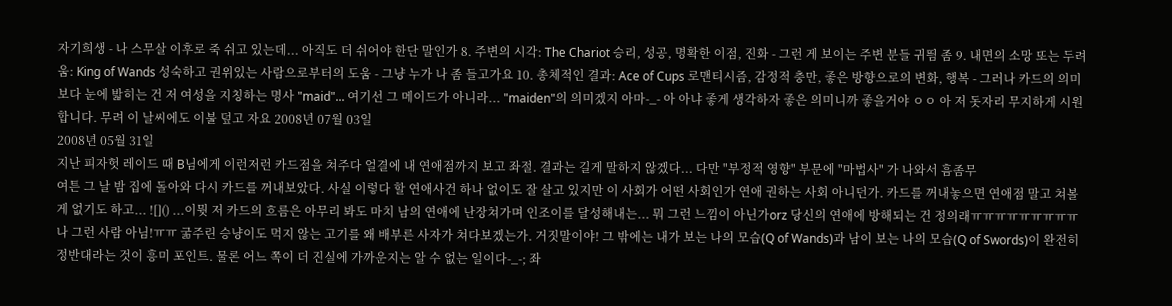자기희생 - 나 스무살 이후로 죽 쉬고 있는데... 아직도 더 쉬어야 한단 말인가 8. 주변의 시각: The Chariot 승리, 성공, 명확한 이점, 진화 - 그런 게 보이는 주변 분들 귀띔 좀 9. 내면의 소망 또는 두려움: King of Wands 성숙하고 권위있는 사람으로부터의 도움 - 그냥 누가 나 좀 들고가요 10. 총체적인 결과: Ace of Cups 로맨티시즘, 감정적 충만, 좋은 방향으로의 변화, 행복 - 그러나 카드의 의미보다 눈에 밟히는 건 저 여성을 지칭하는 명사 "maid"... 여기선 그 메이드가 아니라... "maiden"의 의미겠지 아마-_- 아 아냐 좋게 생각하자 좋은 의미니까 좋을거야 ㅇㅇ 아 저 돗자리 무지하게 시원합니다. 무려 이 날씨에도 이불 덮고 자요 2008년 07월 03일
2008년 05월 31일
지난 피자헛 레이드 때 B님에게 이런저런 카드점을 쳐주다 얼결에 내 연애점까지 보고 좌절. 결과는 길게 말하지 않겠다... 다만 "부정적 영향" 부문에 "마법사" 가 나와서 흠좀무
여튼 그 날 밤 집에 돌아와 다시 카드를 꺼내보았다. 사실 이렇다 할 연애사건 하나 없이도 잘 살고 있지만 이 사회가 어떤 사회인가 연애 권하는 사회 아니던가. 카드를 꺼내놓으면 연애점 말고 쳐볼 게 없기도 하고... ![]() ...이뭣 저 카드의 흐름은 아무리 봐도 마치 남의 연애에 난장쳐가며 인조이를 달성해내는... 뭐 그런 느낌이 아닌가orz 당신의 연애에 방해되는 건 정의래ㅠㅠㅠㅠㅠㅠㅠㅠㅠ 나 그런 사람 아님!ㅠㅠ 굶주린 승냥이도 먹지 않는 고기를 왜 배부른 사자가 쳐다보겠는가. 거짓말이야! 그 밖에는 내가 보는 나의 모습(Q of Wands)과 남이 보는 나의 모습(Q of Swords)이 완전히 정반대라는 것이 흥미 포인트. 물론 어느 쪽이 더 진실에 가까운지는 알 수 없는 일이다-_-; 좌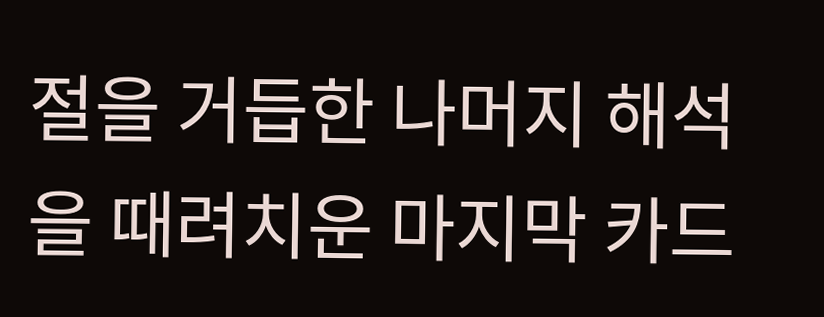절을 거듭한 나머지 해석을 때려치운 마지막 카드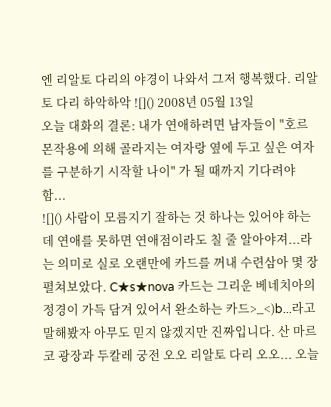엔 리알토 다리의 야경이 나와서 그저 행복했다. 리알토 다리 하악하악 ![]() 2008년 05월 13일
오늘 대화의 결론: 내가 연애하려면 남자들이 "호르몬작용에 의해 골라지는 여자랑 옆에 두고 싶은 여자를 구분하기 시작할 나이" 가 될 때까지 기다려야 함...
![]() 사람이 모름지기 잘하는 것 하나는 있어야 하는데 연애를 못하면 연애점이라도 칠 줄 알아야져...라는 의미로 실로 오랜만에 카드를 꺼내 수련삼아 몇 장 펼쳐보았다. C★s★nova 카드는 그리운 베네치아의 정경이 가득 담겨 있어서 완소하는 카드>_<)b...라고 말해봤자 아무도 믿지 않겠지만 진짜입니다. 산 마르코 광장과 두칼레 궁전 오오 리알토 다리 오오... 오늘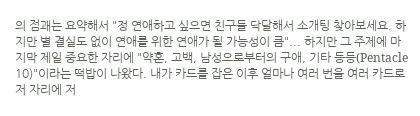의 점괘는 요약해서 "정 연애하고 싶으면 친구들 닥달해서 소개팅 찾아보세요. 하지만 별 결실도 없이 연애를 위한 연애가 될 가능성이 큼"... 하지만 그 주제에 마지막 제일 중요한 자리에 "약혼, 고백, 남성으로부터의 구애, 기타 등등(Pentacle 10)"이라는 떡밥이 나왔다. 내가 카드를 잡은 이후 얼마나 여러 번을 여러 카드로 저 자리에 저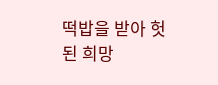떡밥을 받아 헛된 희망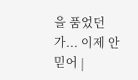을 품었던가... 이제 안 믿어 |